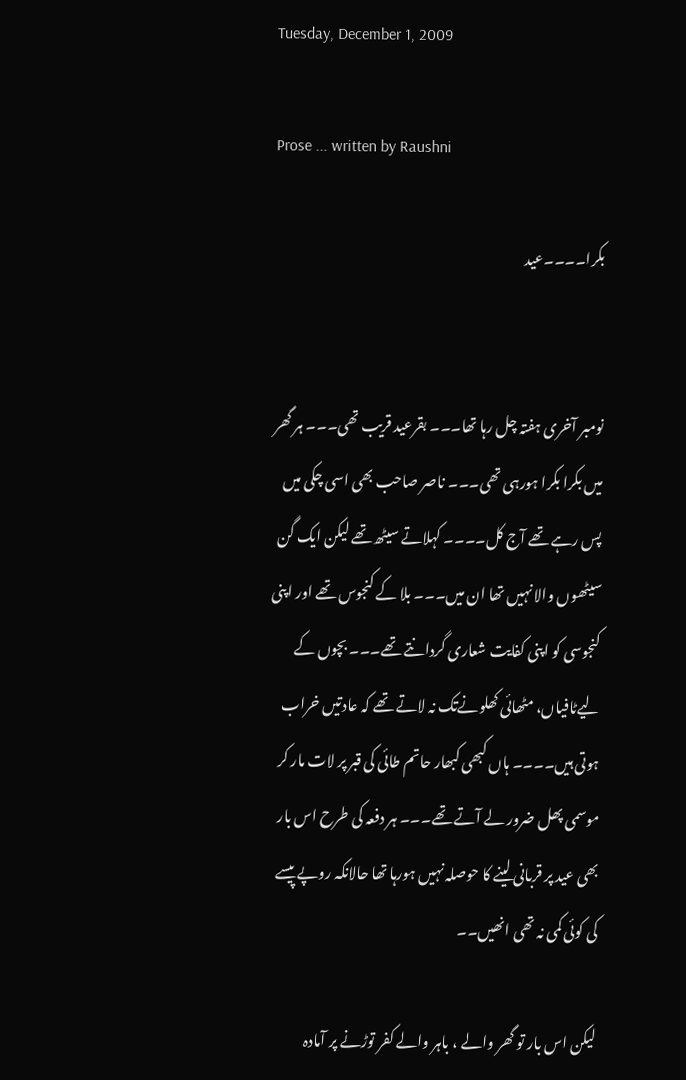Tuesday, December 1, 2009

Prose ... written by Raushni

بکرا۔۔۔۔عید


نومبر آخری ہفتہ چل رہا تھا۔۔۔ بقرعید قریب تھی۔۔۔ ہر گھر میں بکرا بکرا ہورہی تھی۔۔۔ ناصر صاحب بھی اسی چکی میں پس رہے تھے آج کل۔۔۔۔ کہلاتے سیٹھ تھے لیکن ایک گن سیٹھوں والا نہیں تھا ان میں۔۔۔ بلا کے کنجوس تھے اور اپنی کنجوسی کو اپنی کفایت شعاری گردانتے تھے۔۔۔ بچوں کے لیےٹافیاں، مٹھائی کھلونےتک نہ لاتے تھے کہ عادتیں خراب ہوتی ہیں۔۔۔۔ ہاں کبھی کبھار حاتم طائی کی قبر پر لات مار کر موسمی پھل ضرور لے آتے تھے۔۔۔ ہر دفعہ کی طرح اس بار بھی عید پر قربانی لینے کا حوصلہ نہیں ہورہا تھا حالانکہ روپے پیسے کی کوئی کمی نہ تھی انھیں۔۔

لیکن اس بار تو گھر والے ، باہر والے کفر توڑنے پر آمادہ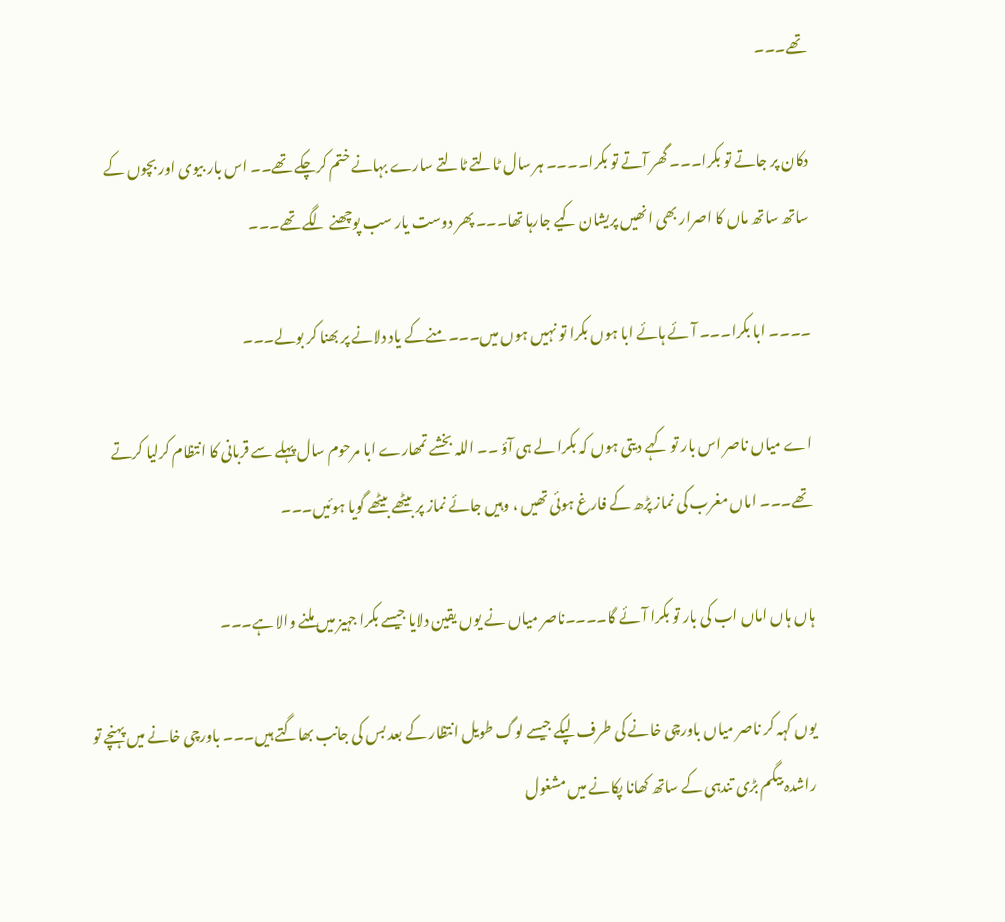تھے۔۔۔

دکان پر جاتے تو بکرا۔۔۔ گھر آتے تو بکرا۔۔۔۔ ہر سال ٹالتے ٹالتے سارے بہانے ختم کرچکے تھے۔۔ اس بار بیوی اور بچوں کے ساتھ ساتھ ماں کا اصرار بھی انھیں پریشان کیے جارہا تھا۔۔۔ پھر دوست یار سب پوچھنے لگے تھے۔۔۔

۔۔۔۔ ابا بکرا۔۔۔ آئے ہائے ابا ہوں بکرا تو نہیں ہوں میں۔۔۔ منےکے یاد دلانے پر بھنا کر بولے۔۔۔

اے میاں ناصر اس بار تو کہے دیتی ہوں کہ بکرا لے ہی آؤ ۔۔ اللہ بخشے تمھارے ابا مرحوم سال پہلے سے قربانی کا انتظام کرلیا کرتے تھے۔۔۔ اماں مغرب کی نماز پڑھ کے فارغ ہوئی تھیں ، وہیں جائے نماز پر بیٹھے بیٹھے گویا ہوئیں۔۔۔

ہاں ہاں اماں اب کی بار تو بکرا آئے گا۔۔۔۔ناصر میاں نے یوں یقین دلایا جیسے بکرا جہیز میں ملنے والا ہے۔۔۔

یوں کہہ کر ناصر میاں باورچی خانے کی طرف لپکے جیسے لوگ طویل انتظار کے بعد بس کی جانب بھاگتے ہیں۔۔۔ باورچی خانے میں پہنچے تو راشدہ بیگم بڑی تندہی کے ساتھ کھانا پکانے میں مشغول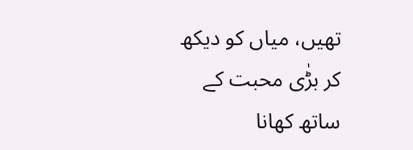تھیں، میاں کو دیکھ کر بڑٰی محبت کے ساتھ کھانا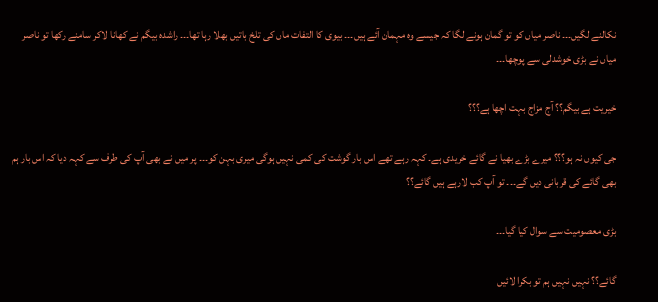نکالنے لگیں۔۔۔ ناصر میاں کو تو گمان ہونے لگا کہ جیسے وہ مہمان آئے ہیں۔۔۔ بیوی کا التفات ماں کی تلخ باتیں بھلا رہا تھا۔۔۔ راشدہ بیگم نے کھانا لاکر سامنے رکھا تو ناصر میاں نے بڑی خوشدلی سے پوچھا۔۔۔

خیریت ہے بیگم؟؟ آج مزاج بہت اچھا ہے؟؟؟

جی کیوں نہ ہو؟؟؟ میرے بڑے بھیا نے گائے خریدی ہے۔ کہہ رہے تھے اس بار گوشت کی کمی نہیں ہوگی میری بہن کو۔۔۔ پر میں نے بھی آپ کی طرف سے کہہ دیا کہ اس بار ہم بھی گائے کی قربانی دیں گے۔۔۔ تو آپ کب لارہے ہیں گائے؟؟

بڑی معصومیت سے سوال کیا گیا۔۔۔

گائے؟؟ نہیں نہیں ہم تو بکرا لائیں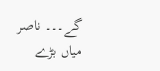گے۔۔۔ ناصر میاں بڑے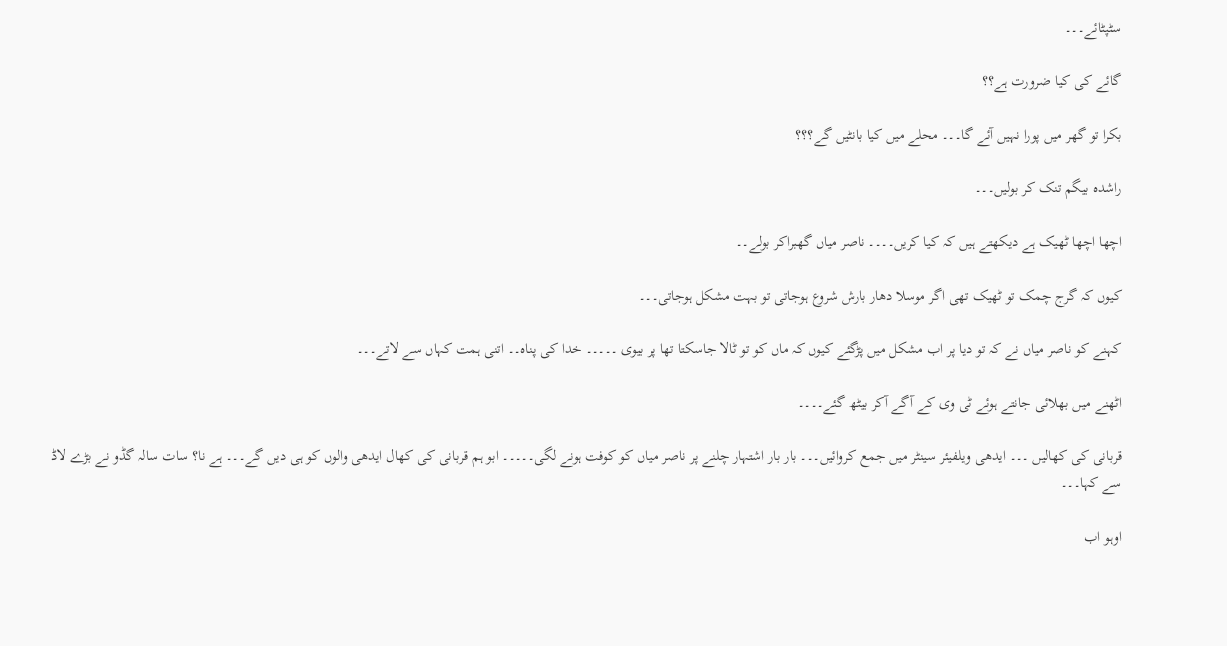سٹپٹائے۔۔۔

گائے کی کیا ضرورت ہے؟؟

بکرا تو گھر میں پورا نہیں آئے گا۔۔۔ محلے میں کیا بانٹیں گے؟؟؟

راشدہ بیگم تنک کر بولیں۔۔۔

اچھا اچھا ٹھیک ہے دیکھتے ہیں کہ کیا کریں۔۔۔۔ ناصر میاں گھبراکر بولے۔۔

کیوں کہ گرج چمک تو ٹھیک تھی اگر موسلا دھار بارش شروع ہوجاتی تو بہت مشکل ہوجاتی۔۔۔

کہنے کو ناصر میاں نے کہ تو دیا پر اب مشکل میں پڑگئے کیوں کہ ماں کو تو ٹالا جاسکتا تھا پر بیوی ۔۔۔۔۔ خدا کی پناہ۔۔ اتنی ہمت کہاں سے لاتے۔۔۔

اٹھنے میں بھلائی جانتے ہوئے ٹی وی کے آگے آکر بیٹھ گئے۔۔۔۔

قربانی کی کھالیں ۔۔۔ ایدھی ویلفیئر سینٹر میں جمع کروائیں۔۔۔ بار بار اشتہار چلنے پر ناصر میاں کو کوفت ہونے لگی۔۔۔۔۔ ابو ہم قربانی کی کھال ایدھی والوں کو ہی دیں گے۔۔۔ ہے نا؟ سات سالہ گڈو نے بڑے لاڈ سے کہا۔۔۔

اوہو اب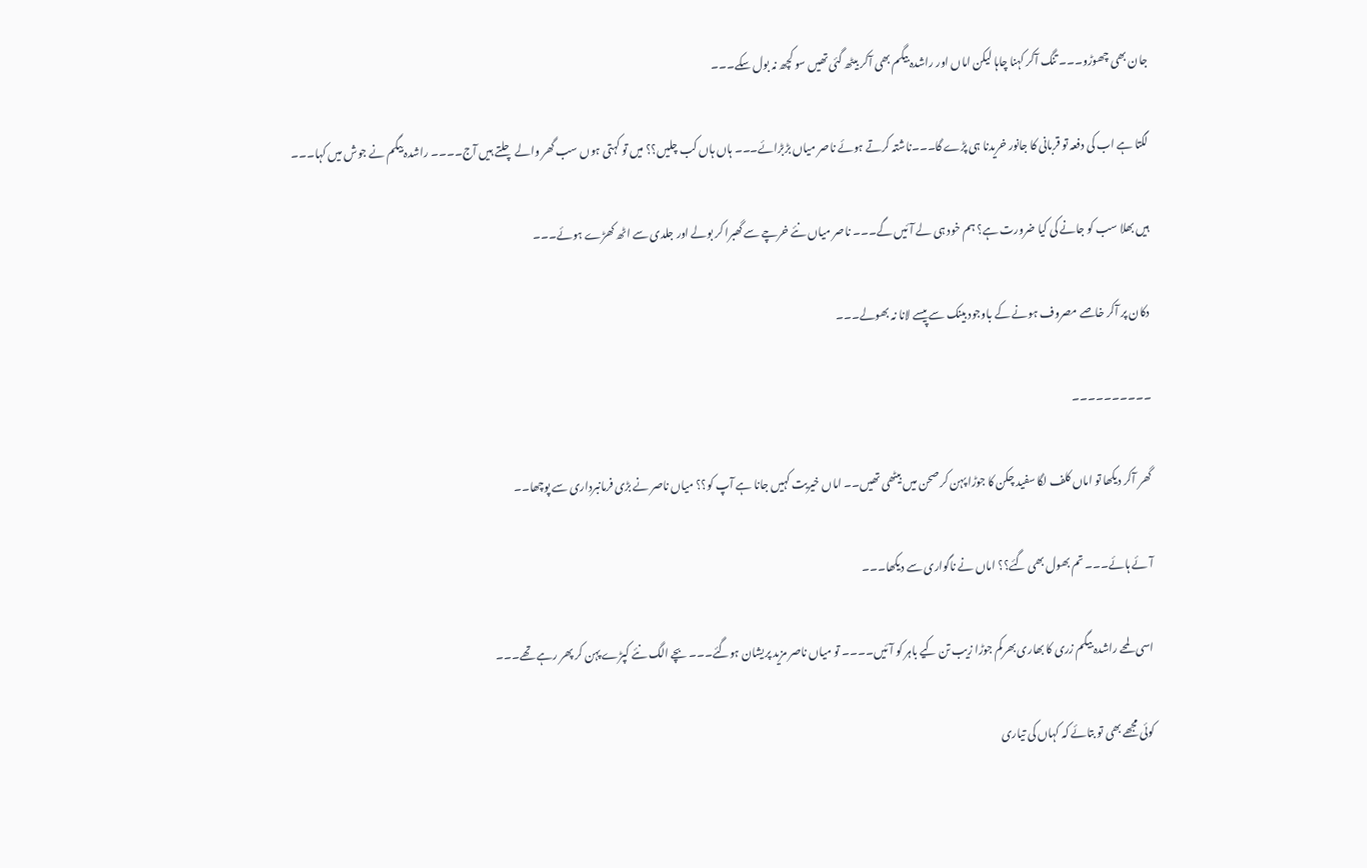جان بھی چھوڑو۔۔۔ تنگ آکر کہنا چاہا لیکن اماں اور راشدہ بیگم بھی آکر بیٹھ گئی تھیں سو کچھ نہ بول سکے۔۔۔

لگتا ہے اب کی دفعہ تو قربانی کا جانور خریدنا ہی پڑے گا۔۔۔ناشتہ کرتے ہوئے ناصر میاں بڑبڑائے۔۔۔ ہاں ہاں کب چلیں؟؟ میں تو کہتی ہوں سب گھر والے چلتے ہیں آج۔۔۔۔ راشدہ بیگم نے جوش میں کہا۔۔۔

ہیں بھلا سب کو جانے کی کیا ضرورت ہے؟ ہم خود ہی لے آئیں گے۔۔۔ ناصر میاں نئے خرچے سے گھبرا کر بولے اور جلدی سے اٹھ کھڑے ہوئے۔۔۔

دکان پر آکر خاصے مصروف ہونے کے باوجود بینک سے پیسے لانا نہ بھولے۔۔۔

۔۔۔۔۔۔۔۔۔۔

گھر آکر دیکھا تو اماں کلف لگا سفید چکن کا جوڑا پہن کر صحن میں بیٹھی تھیں۔۔ اماں خیریت کہیں جانا ہے آپ کو؟؟ میاں ناصر نے بڑی فرمانبرداری سے پوچھا۔۔

آئے ہائے۔۔۔ تم بھول بھی گئے؟؟ اماں نے ناگواری سے دیکھا۔۔۔

اسی لمحے راشدہ بیگم زری کا بھاری بھرکم جوڑا زیب تن کیے باہر کو آئیں۔۔۔۔ تو میاں ناصر مزید پریشان ہوگئے۔۔۔ بچے الگ نئے کپڑے پہن کر پھر رہے تھے۔۔۔

کوئی مجھے بھی تو بتائے کہ کہاں کی تیاری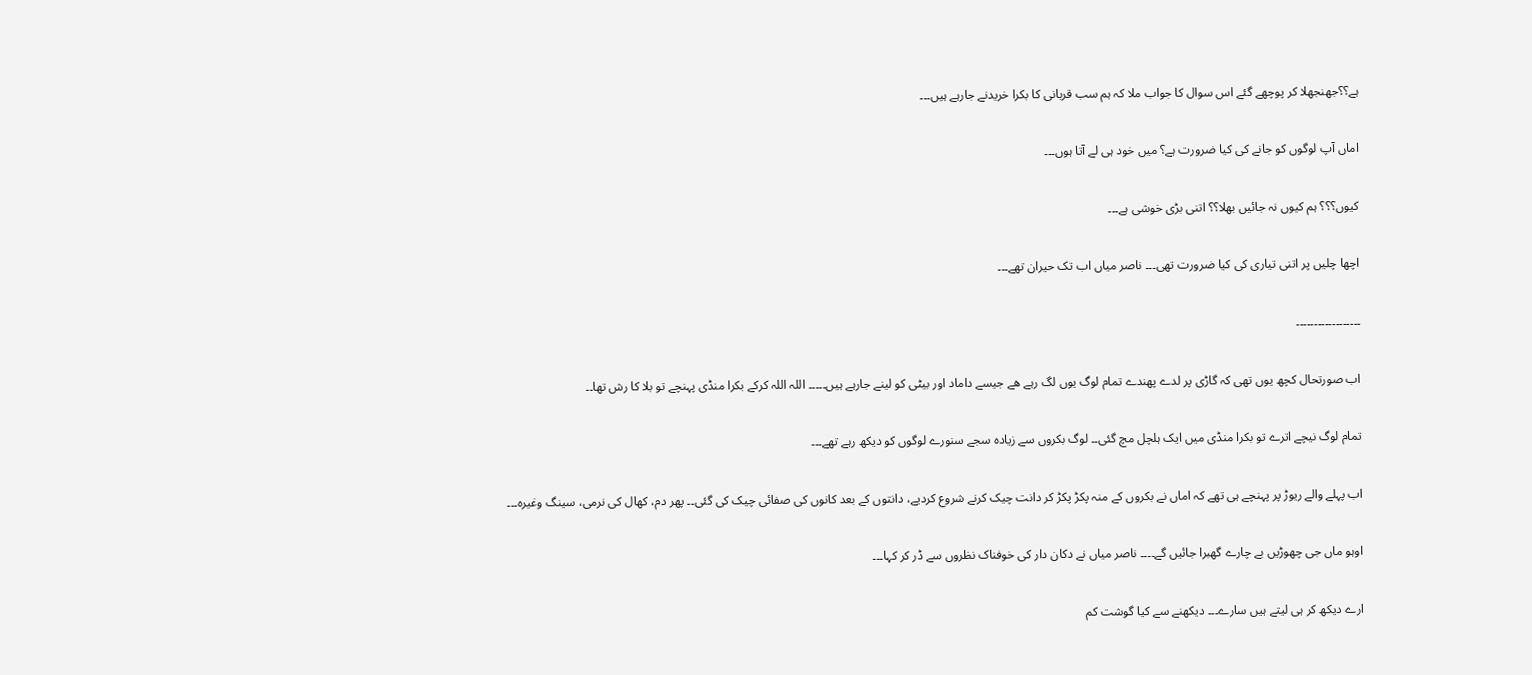ہے؟؟جھنجھلا کر پوچھے گئے اس سوال کا جواب ملا کہ ہم سب قربانی کا بکرا خریدنے جارہے ہیں۔۔۔

اماں آپ لوگوں کو جانے کی کیا ضرورت ہے؟ میں خود ہی لے آتا ہوں۔۔۔

کیوں؟؟؟ ہم کیوں نہ جائیں بھلا؟؟ اتنی بڑی خوشی ہے۔۔۔

اچھا چلیں پر اتنی تیاری کی کیا ضرورت تھی۔۔۔ ناصر میاں اب تک حیران تھے۔۔۔

۔۔۔۔۔۔۔۔۔۔۔۔۔۔۔۔۔۔

اب صورتحال کچھ یوں تھی کہ گاڑی پر لدے پھندے تمام لوگ یوں لگ رہے ھے جیسے داماد اور بیٹی کو لینے جارہے ہیں۔۔۔۔۔ اللہ اللہ کرکے بکرا منڈی پہنچے تو بلا کا رش تھا۔۔

تمام لوگ نیچے اترے تو بکرا منڈی میں ایک ہلچل مچ گئی۔۔ لوگ بکروں سے زیادہ سجے سنورے لوگوں کو دیکھ رہے تھے۔۔۔

اب پہلے والے ریوڑ پر پہنچے ہی تھے کہ اماں نے بکروں کے منہ پکڑ پکڑ کر دانت چیک کرنے شروع کردیے، دانتوں کے بعد کانوں کی صفائی چیک کی گئی۔۔ پھر دم، کھال کی نرمی، سینگ وغیرہ۔۔۔

اوہو ماں جی چھوڑیں بے چارے گھبرا جائیں گے۔۔۔۔ ناصر میاں نے دکان دار کی خوفناک نظروں سے ڈر کر کہا۔۔۔

ارے دیکھ کر ہی لیتے ہیں سارے۔۔۔ دیکھنے سے کیا گوشت کم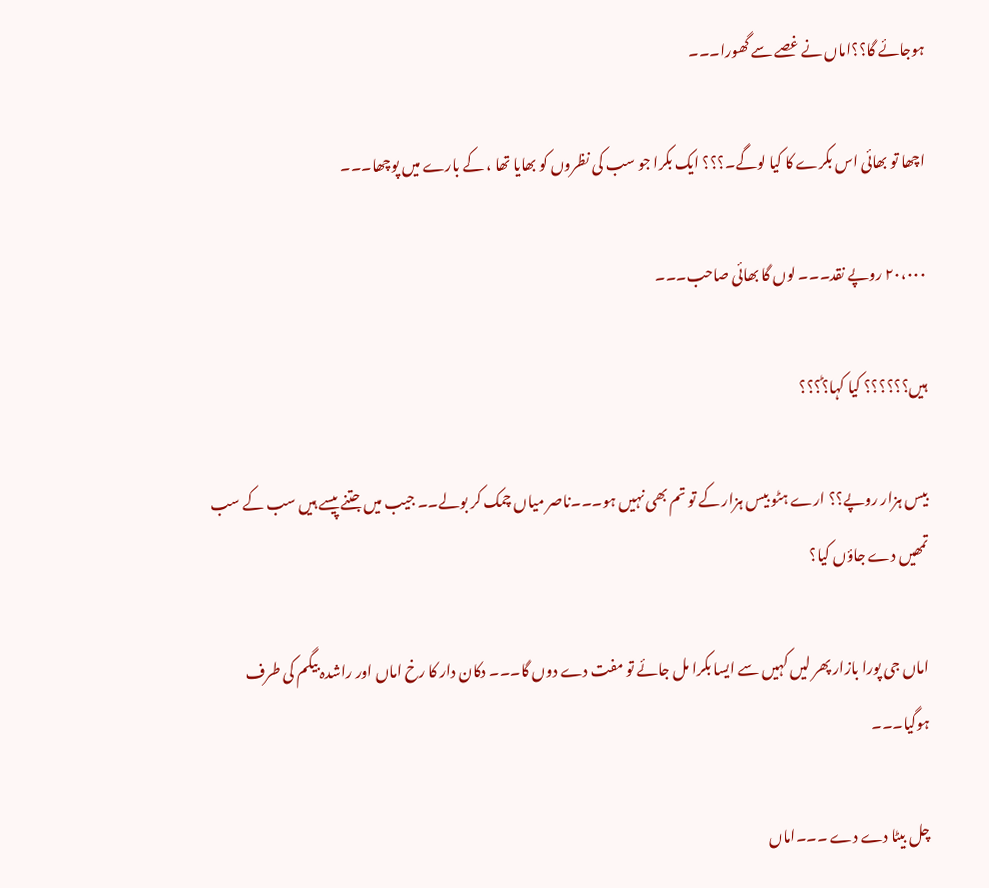ہوجائے گا؟؟اماں نے غصے سے گھورا۔۔۔

اچھا تو بھائی اس بکرے کا کیا لوگے۔؟؟؟ ایک بکرا جو سب کی نظروں کو بھایا تھا ، کے بارے میں پوچھا۔۔۔

۲۰،۰۰۰ روپے نقد۔۔۔ لوں گا بھائی صاحب۔۔۔

ہیں؟؟؟؟؟؟ کیا کہا؟ؕ؟؟؟

بیس ہزار روپے؟؟ ارے ہٹو بیس ہزار کے تو تم بھی نہیں ہو۔۔۔ناصر میاں چمک کر بولے۔۔ جیب میں جتنے پیسے ہیں سب کے سب تمھیں دے جاؤں کیا؟

اماں جی پورا بازار پھر لیں کہیں سے ایسا بکرا مل جائے تو مفت دے دوں گا۔۔۔ دکان دار کا رخ اماں اور راشدہ بیگم کی طرف ہوگیا۔۔۔

چل بیٹا دے دے ۔۔۔اماں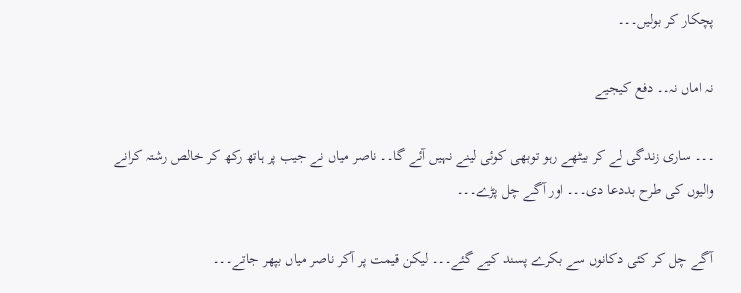پچکار کر بولیں۔۔۔

نہ اماں نہ۔۔ دفع کیجیے

۔۔۔ ساری زندگی لے کر بیٹھے رہو توبھی کوئی لینے نہیں آئے گا۔۔ ناصر میاں نے جیب پر ہاتھ رکھ کر خالص رشتہ کرانے والیوں کی طرح بددعا دی۔۔۔ اور آگے چل پڑے۔۔۔

آگے چل کر کئی دکانوں سے بکرے پسند کیے گئے۔۔۔ لیکن قیمت پر آکر ناصر میاں بپھر جاتے۔۔۔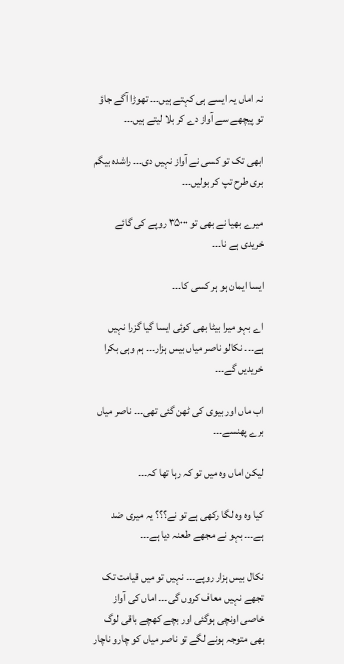نہ اماں یہ ایسے ہی کہتے ہیں۔۔۔ تھوڑا آگے جاؤ تو پیچھے سے آواز دے کر بلا لیتے ہیں۔۔۔

ابھی تک تو کسی نے آواز نہیں دی۔۔۔ راشدہ بیگم بری طرح تپ کر بولیں۔۔۔

میرے بھیا نے بھی تو ۳۵۰۰۰ روپے کی گائے خریدی ہے نا۔۔۔

ایسا ایمان ہو ہر کسی کا۔۔۔

اے بہو میرا بیٹا بھی کوئی ایسا گیا گزرا نہیں ہے۔۔۔ نکالو ناصر میاں بیس ہزار۔۔۔ ہم وہی بکرا خریدیں گے۔۔۔

اب ماں اور بیوی کی ٹھن گئی تھی۔۔۔ ناصر میاں برے پھنسے۔۔۔

لیکن اماں وہ میں تو کہ رہا تھا کہ۔۔۔

کیا وہ وہ لگا رکھی ہے تو نے؟؟؟ یہ میری ضد ہے۔۔۔ بہو نے مجھے طعنہ دیا ہے۔۔۔

نکال بیس ہزار روپے۔۔۔ نہیں تو میں قیامت تک تجھے نہیں معاف کروں گی۔۔۔ اماں کی آواز خاصی اونچی ہوگئی اور بچے کھچے باقی لوگ بھی متوجہ ہونے لگے تو ناصر میاں کو چارو ناچار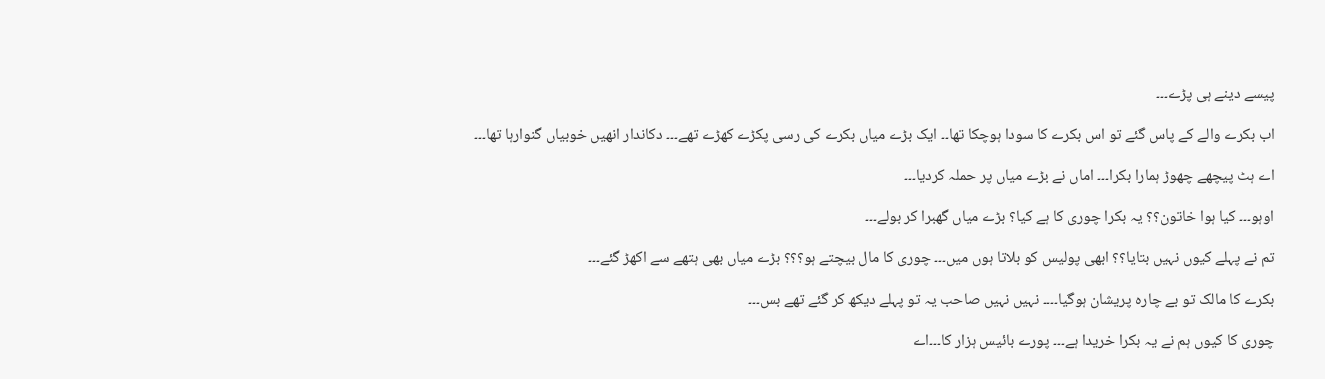پیسے دینے ہی پڑے۔۔۔

اب بکرے والے کے پاس گئے تو اس بکرے کا سودا ہوچکا تھا۔۔ ایک بڑے میاں بکرے کی رسی پکڑے کھڑے تھے۔۔۔ دکاندار انھیں خوبیاں گنوارہا تھا۔۔۔

اے ہٹ پیچھے چھوڑ ہمارا بکرا۔۔۔ اماں نے بڑے میاں پر حملہ کردیا۔۔۔

اوہو۔۔۔ کیا ہوا خاتون؟؟ یہ بکرا چوری کا ہے کیا؟ بڑے میاں گھبرا کر بولے۔۔۔

تم نے پہلے کیوں نہیں بتایا؟؟ ابھی پولیس کو بلاتا ہوں میں۔۔۔ چوری کا مال بیچتے ہو؟؟؟ بڑے میاں بھی ہتھے سے اکھڑ گئے۔۔۔

بکرے کا مالک تو بے چارہ پریشان ہوگیا۔۔۔۔ نہیں نہیں صاحب یہ تو پہلے دیکھ کر گئے تھے بس۔۔۔

چوری کا کیوں ہم نے یہ بکرا خریدا ہے۔۔۔ پورے بائیس ہزار کا۔۔۔اے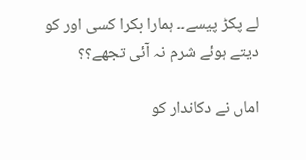لے پکڑ پیسے۔۔ ہمارا بکرا کسی اور کو دیتے ہوئے شرم نہ آئی تجھے؟؟

اماں نے دکاندار کو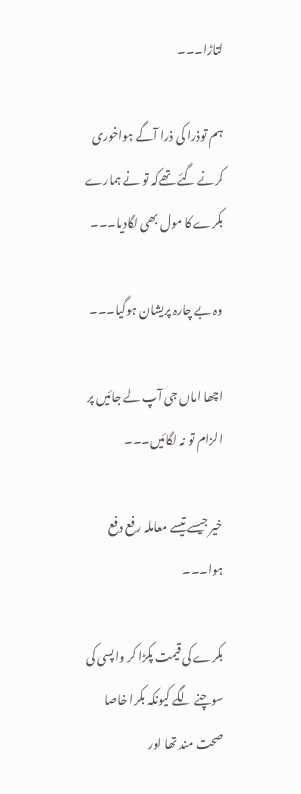لتاڑا۔۔۔

ہم توذرا کی ذرا آگے ہواخوری کرنے گئے تھےکہ تو نے ہمارے بکرے کا مول بھی لگادیا۔۔۔

وہ بے چارہ پریشان ہوگیا۔۔۔

اچھا اماں جی آپ لے جائیں پر الزام تو نہ لگائیں۔۔۔

خیر جیسے تیسے معاملہ رفع دفع ہوا۔۔۔

بکرے کی قیمت پکڑا کر واپسی کی سوچنے لگے کیونکہ بکرا خاصا صحت مند تھا اور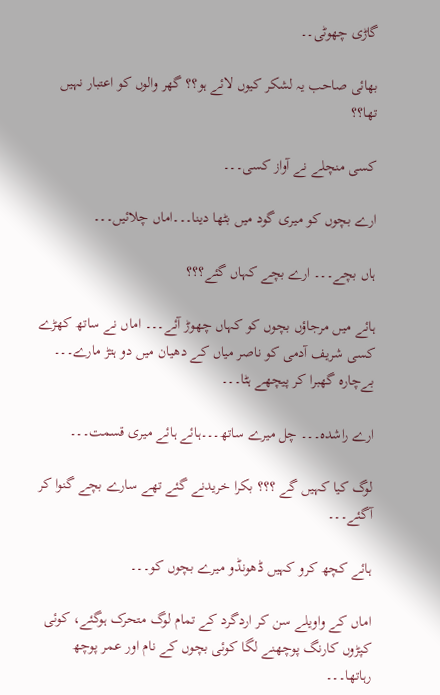گاڑی چھوٹی۔۔

بھائی صاحب یہ لشکر کیوں لائے ہو؟؟ گھر والوں کو اعتبار نہیں تھا؟؟

کسی منچلے نے آواز کسی۔۔۔

ارے بچوں کو میری گود میں بٹھا دینا۔۔۔اماں چلائیں۔۔۔

ہاں بچے۔۔۔ ارے بچے کہاں گئے؟؟؟

ہائے میں مرجاؤں بچوں کو کہاں چھوڑ آئے۔۔۔ اماں نے ساتھ کھڑے کسی شریف آدمی کو ناصر میاں کے دھیان میں دو ہتڑ مارے۔۔۔ بےچارہ گھبرا کر پیچھے ہٹا۔۔۔

ارے راشدہ۔۔۔ چل میرے ساتھ۔۔۔ہائے ہائے میری قسمت۔۔۔

لوگ کیا کہیں گے ؟؟؟ بکرا خریدنے گئے تھے سارے بچے گنوا کر آگئے۔۔۔

ہائے کچھ کرو کہیں ڈھونڈو میرے بچوں کو۔۔۔

اماں کے واویلے سن کر اردگرد کے تمام لوگ متحرک ہوگئے، کوئی کپڑوں کارنگ پوچھنے لگا کوئی بچوں کے نام اور عمر پوچھ رہاتھا۔۔۔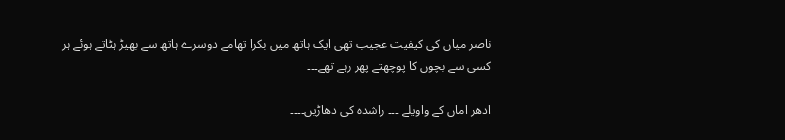ناصر میاں کی کیفیت عجیب تھی ایک ہاتھ میں بکرا تھامے دوسرے ہاتھ سے بھیڑ ہٹاتے ہوئے ہر کسی سے بچوں کا پوچھتے پھر رہے تھے۔۔۔

ادھر اماں کے واویلے ۔۔۔ راشدہ کی دھاڑیں۔۔۔۔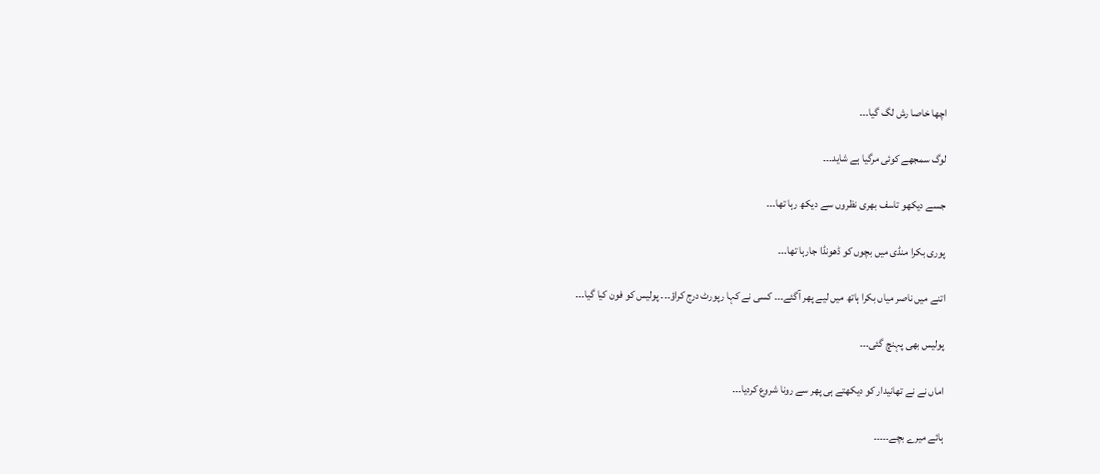اچھا خاصا رش لگ گیا۔۔۔

لوگ سمجھے کوئی مرگیا ہے شاید۔۔۔

جسے دیکھو تاسف بھری نظروں سے دیکھ رہا تھا۔۔۔

پوری بکرا منڈی میں بچوں کو ڈھونڈا جارہا تھا۔۔۔

اتنے میں ناصر میاں بکرا ہاتھ میں لیے پھر آگئے۔۔۔ کسی نے کہا رپورٹ درج کراؤ۔۔۔ پولیس کو فون کیا گیا۔۔۔

پولیس بھی پہنچ گئی۔۔۔

اماں نے نے تھانیدار کو دیکھتے ہی پھر سے رونا شروع کردیا۔۔۔

ہائے میرے بچے۔۔۔۔۔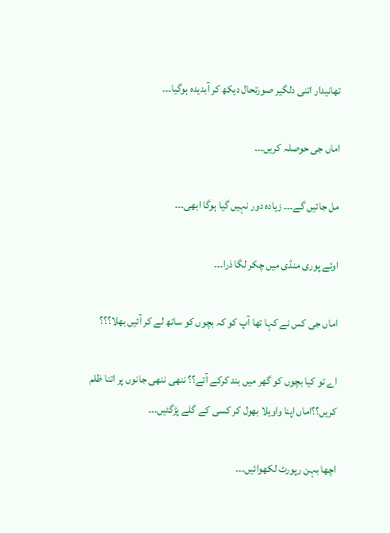تھانیدار اتنی دلگیر صورتحال دیکھ کر آبدیدہ ہوگیا۔۔۔

اماں جی حوصلہ کریں۔۔۔

مل جائیں گے۔۔۔ زیادہ دور نہیں گیا ہوگا ابھی۔۔۔

اوئے پوری منڈی میں چکر لگا ذرا۔۔۔

اماں جی کس نے کہا تھا آپ کو کہ بچوں کو ساتھ لے کر آئیں بھلا؟؟؟

اے تو کیا بچوں کو گھر میں بند کرکے آتے؟؟ ننھی ننھی جانوں پر اتنا ظلم کریں؟؟اماں اپنا واویلا بھول کر کسی کے گلے پڑگئیں۔۔۔

اچھا بہن رپورٹ لکھوائیں۔۔۔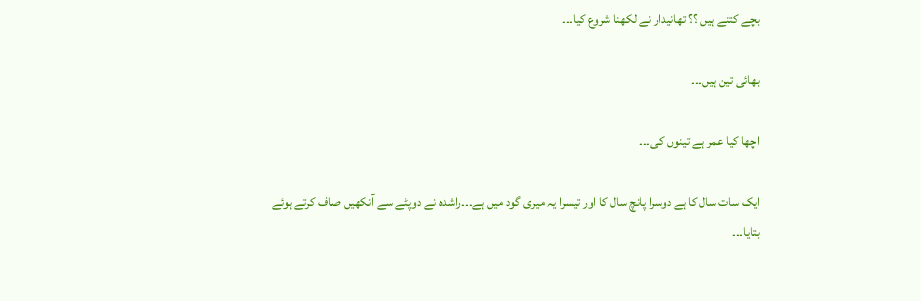بچے کتنے ہیں ؟؟ تھانیدار نے لکھنا شروع کیا۔۔۔

بھائی تین ہیں۔۔۔

اچھا کیا عمر ہے تینوں کی۔۔۔

ایک سات سال کا ہے دوسرا پانچ سال کا اور تیسرا یہ میری گود میں ہے۔۔۔راشدہ نے دوپٹے سے آنکھیں صاف کرتے ہوئے بتایا۔۔۔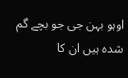اوہو بہن جی جو بچے گم شدہ ہیں ان کا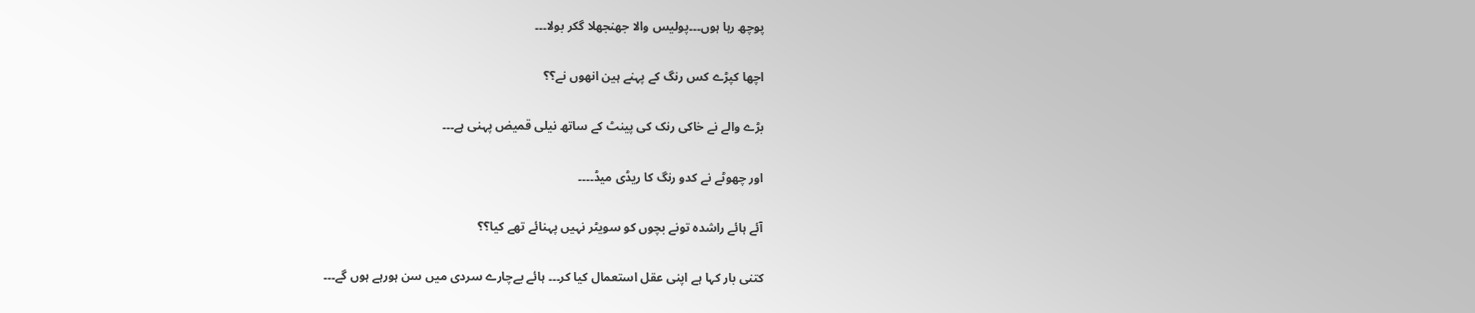پوچھ رہا ہوں۔۔۔پولیس والا جھنجھلا گکر بولا۔۔۔

اچھا کپڑے کس رنگ کے پہنے ہین انھوں نے؟؟

بڑے والے نے خاکی رنک کی پینٹ کے ساتھ نیلی قمیض پہنی ہے۔۔۔

اور چھوٹے نے کدو رنگ کا ریڈی میڈ۔۔۔۔

آئے ہائے راشدہ تونے بچوں کو سویٹر نہیں پہنائے تھے کیا؟؟

کتنی بار کہا ہے اپنی عقل استعمال کیا کر۔۔۔ ہائے بےچارے سردی میں سن ہورہے ہوں گے۔۔۔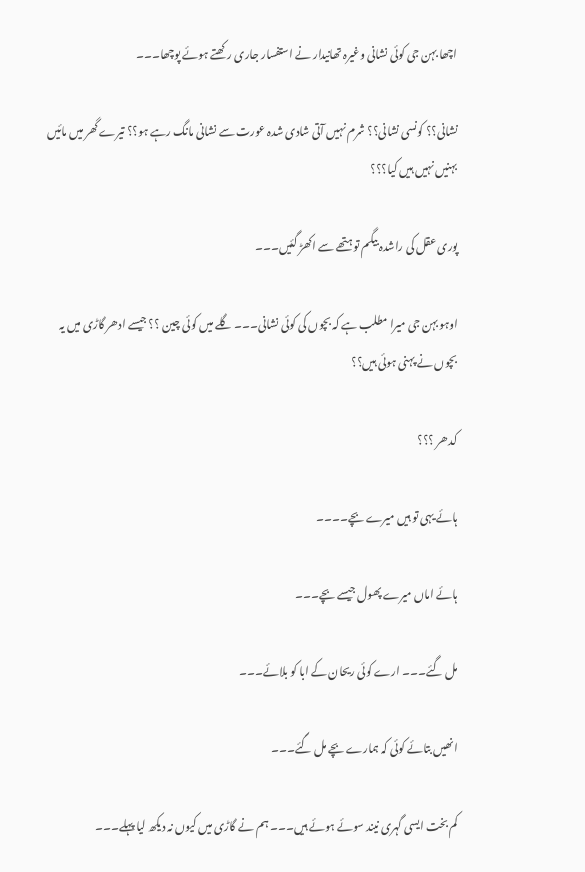اچھا بہن جی کوئی نشانی وغیرہ تھانیدار نے استفسار جاری رکھتے ہوئے پوچھا۔۔۔

نشانی؟؟ کونسی نشانی؟؟ شرم نہیں آتی شادی شدہ عورت سے نشانی مانگ رہے ہو؟؟ تیرے گھر میں مائیں بہنیں نہیں ہیں کیا؟؟؟

پوری عقل کی راشدہ بیگم تو ہتھے سے اکھڑ گئیں۔۔۔

اوہو بہن جی میرا مطلب ہے کہ بچوں کی کوئی نشانی۔۔۔ گلے میں کوئی چین ؟؟ جیسے ادھر گاڑی میں یہ بچوں نے پہنی ہوئی ہیں؟؟

کدھر ؟؟؟

ہائے یہی تو ہیں میرے بچے۔۔۔۔

ہائے اماں میرے پھول جیسے بچے۔۔۔

مل گئے۔۔۔ ارے کوئی ریحان کے ابا کو بلائے۔۔۔

انھیں بتائے کوئی کہ ہمارے بچے مل گئے۔۔۔

کم بخت ایسی گہری نیند سوئے ہوئے ہیں۔۔۔ ہم نے گاڑی میں کیوں نہ دیکھ لیا پہلے۔۔۔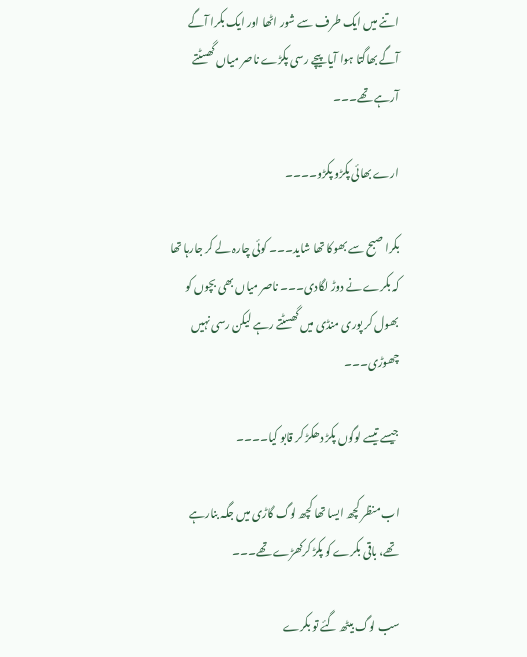اتنے میں ایک طرف سے شور اٹھا اور ایک بکرا آگے آگے بھاگتا ہوا آیا پیچے رسی پکڑے ناصر میاں گھسٹتے آرہے تھے۔۔۔

ارے بھائی پکڑو پکڑو۔۔۔۔

بکرا صبح سے بھوکا تھا شاید۔۔۔ کوئی چارہ لے کر جارہا تھا کہ بکرے نے دوڑ لگادی۔۔۔ ناصر میاں بھی بچوں کو بھول کر پوری منڈی میں گھسٹتے رہے لیکن رسی نہیں چھوڑی۔۔۔

جیسے تیسے لوگوں پکڑ دھکڑ کر قابو کیا۔۔۔۔

اب منظر کچھ ایسا تھا کچھ لوگ گاڑی میں جگہ بنارہے تھے، باقی بکرے کو پکڑ کرکھڑے تھے۔۔۔

سب لوگ بیٹھ گئے تو بکرے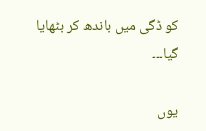کو ڈگی میں باندھ کر بٹھایا گیا۔۔۔

یوں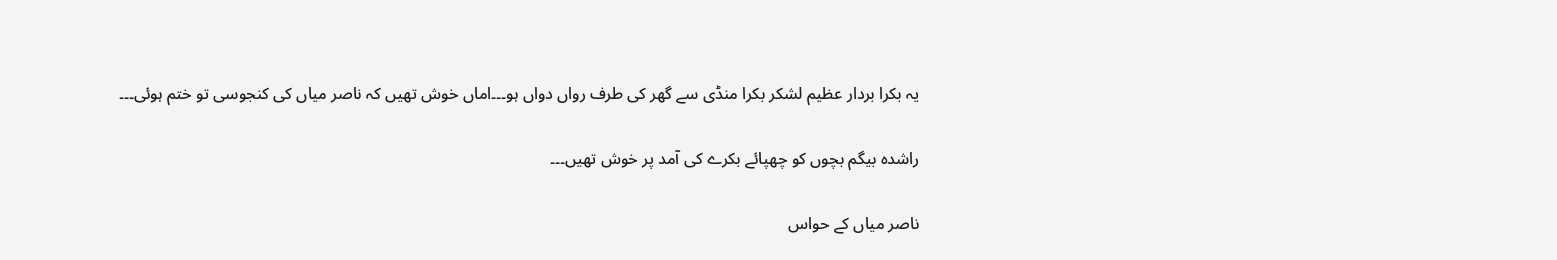یہ بکرا بردار عظیم لشکر بکرا منڈی سے گھر کی طرف رواں دواں ہو۔۔۔اماں خوش تھیں کہ ناصر میاں کی کنجوسی تو ختم ہوئی۔۔۔

راشدہ بیگم بچوں کو چھپائے بکرے کی آمد پر خوش تھیں۔۔۔

ناصر میاں کے حواس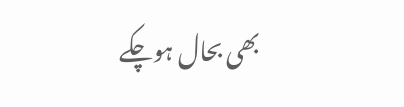بھی بحال ہوچکے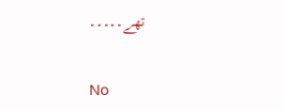تھے۔۔۔۔۔


No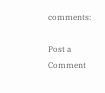comments:

Post a Comment